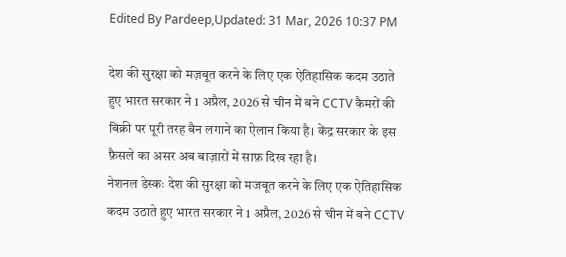Edited By Pardeep,Updated: 31 Mar, 2026 10:37 PM

देश की सुरक्षा को मज़बूत करने के लिए एक ऐतिहासिक कदम उठाते हुए भारत सरकार ने 1 अप्रैल, 2026 से चीन में बने CCTV कैमरों की बिक्री पर पूरी तरह बैन लगाने का ऐलान किया है। केंद्र सरकार के इस फ़ैसले का असर अब बाज़ारों में साफ़ दिख रहा है।
नेशनल डेस्कः देश की सुरक्षा को मजबूत करने के लिए एक ऐतिहासिक कदम उठाते हुए भारत सरकार ने 1 अप्रैल, 2026 से चीन में बने CCTV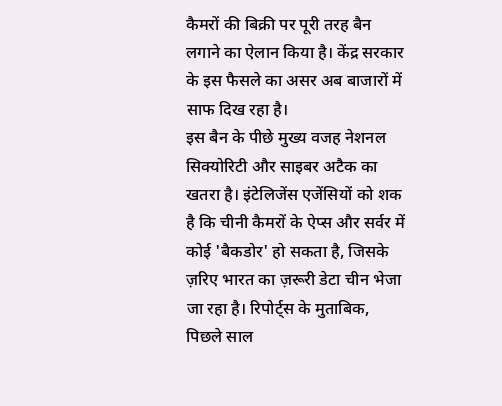कैमरों की बिक्री पर पूरी तरह बैन लगाने का ऐलान किया है। केंद्र सरकार के इस फैसले का असर अब बाजारों में साफ दिख रहा है।
इस बैन के पीछे मुख्य वजह नेशनल सिक्योरिटी और साइबर अटैक का खतरा है। इंटेलिजेंस एजेंसियों को शक है कि चीनी कैमरों के ऐप्स और सर्वर में कोई 'बैकडोर' हो सकता है, जिसके ज़रिए भारत का ज़रूरी डेटा चीन भेजा जा रहा है। रिपोर्ट्स के मुताबिक, पिछले साल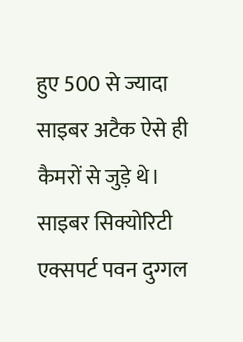हुए 500 से ज्यादा साइबर अटैक ऐसे ही कैमरों से जुड़े थे। साइबर सिक्योरिटी एक्सपर्ट पवन दुग्गल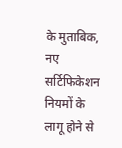के मुताबिक, नए सर्टिफिकेशन नियमों के लागू होने से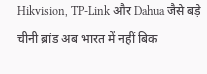Hikvision, TP-Link और Dahua जैसे बड़े चीनी ब्रांड अब भारत में नहीं बिक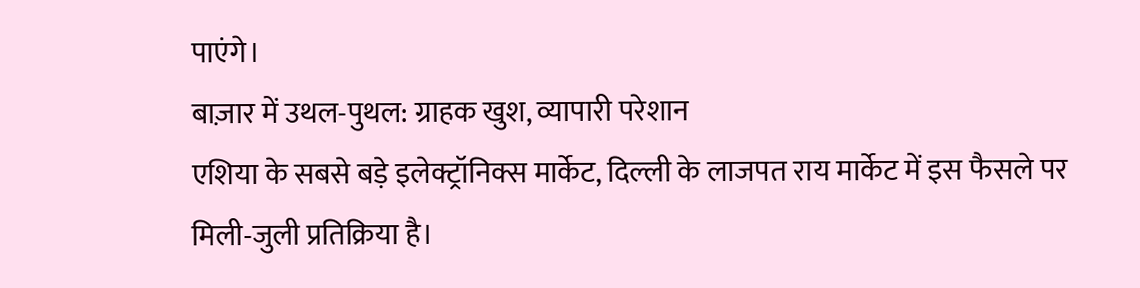पाएंगे।
बाज़ार में उथल-पुथल: ग्राहक खुश, व्यापारी परेशान
एशिया के सबसे बड़े इलेक्ट्रॉनिक्स मार्केट, दिल्ली के लाजपत राय मार्केट में इस फैसले पर मिली-जुली प्रतिक्रिया है।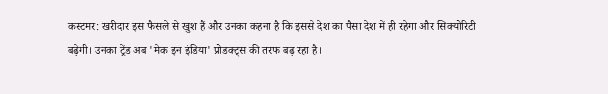कस्टमर: खरीदार इस फैसले से खुश हैं और उनका कहना है कि इससे देश का पैसा देश में ही रहेगा और सिक्योरिटी बढ़ेगी। उनका ट्रेंड अब 'मेक इन इंडिया' प्रोडक्ट्स की तरफ बढ़ रहा है।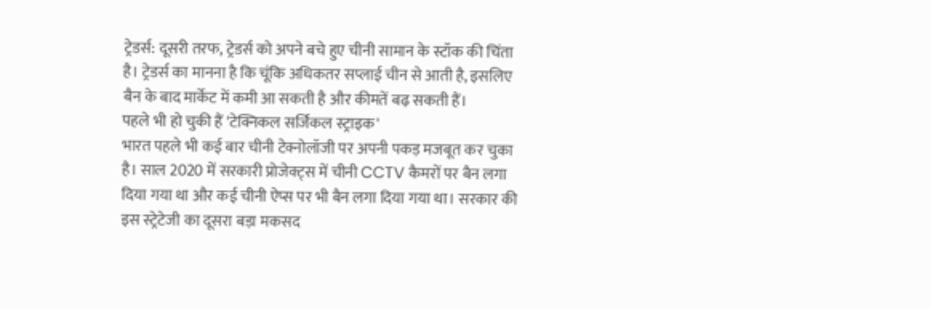ट्रेडर्स: दूसरी तरफ, ट्रेडर्स को अपने बचे हुए चीनी सामान के स्टॉक की चिंता है। ट्रेडर्स का मानना है कि चूंकि अधिकतर सप्लाई चीन से आती है, इसलिए बैन के बाद मार्केट में कमी आ सकती है और कीमतें बढ़ सकती हैं।
पहले भी हो चुकी हैं 'टेक्निकल सर्जिकल स्ट्राइक'
भारत पहले भी कई बार चीनी टेक्नोलॉजी पर अपनी पकड़ मजबूत कर चुका है। साल 2020 में सरकारी प्रोजेक्ट्स में चीनी CCTV कैमरों पर बैन लगा दिया गया था और कई चीनी ऐप्स पर भी बैन लगा दिया गया था। सरकार की इस स्ट्रेटेजी का दूसरा बड़ा मकसद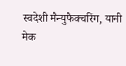स्वदेशी मैन्युफैक्चरिंग, यानी मेक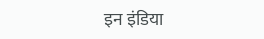इन इंडिया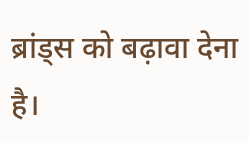ब्रांड्स को बढ़ावा देना है।